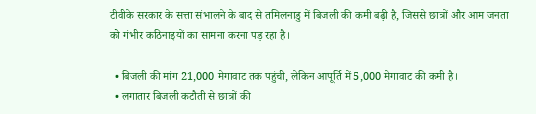टीवीके सरकार के सत्ता संभालने के बाद से तमिलनाडु में बिजली की कमी बढ़ी है, जिससे छात्रों और आम जनता को गंभीर कठिनाइयों का सामना करना पड़ रहा है।

  • बिजली की मांग 21,000 मेगावाट तक पहुंची, लेकिन आपूर्ति में 5,000 मेगावाट की कमी है।
  • लगातार बिजली कटौती से छात्रों की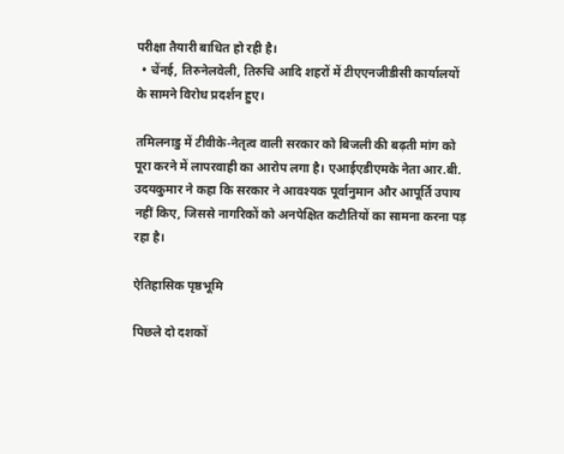परीक्षा तैयारी बाधित हो रही है।
  • चेंनई, तिरुनेलवेली, तिरुचि आदि शहरों में टीएएनजीडीसी कार्यालयों के सामने विरोध प्रदर्शन हुए।

तमिलनाडु में टीवीके‑नेतृत्व वाली सरकार को बिजली की बढ़ती मांग को पूरा करने में लापरवाही का आरोप लगा है। एआईएडीएमके नेता आर.बी. उदयकुमार ने कहा कि सरकार ने आवश्यक पूर्वानुमान और आपूर्ति उपाय नहीं किए, जिससे नागरिकों को अनपेक्षित कटौतियों का सामना करना पड़ रहा है।

ऐतिहासिक पृष्ठभूमि

पिछले दो दशकों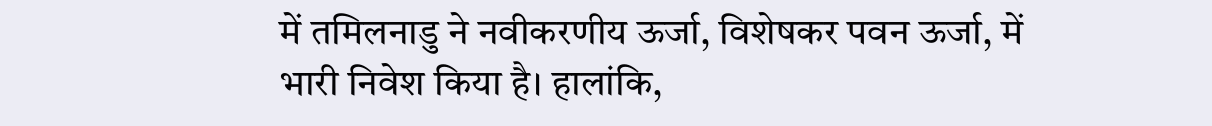में तमिलनाडु ने नवीकरणीय ऊर्जा, विशेषकर पवन ऊर्जा, में भारी निवेश किया है। हालांकि,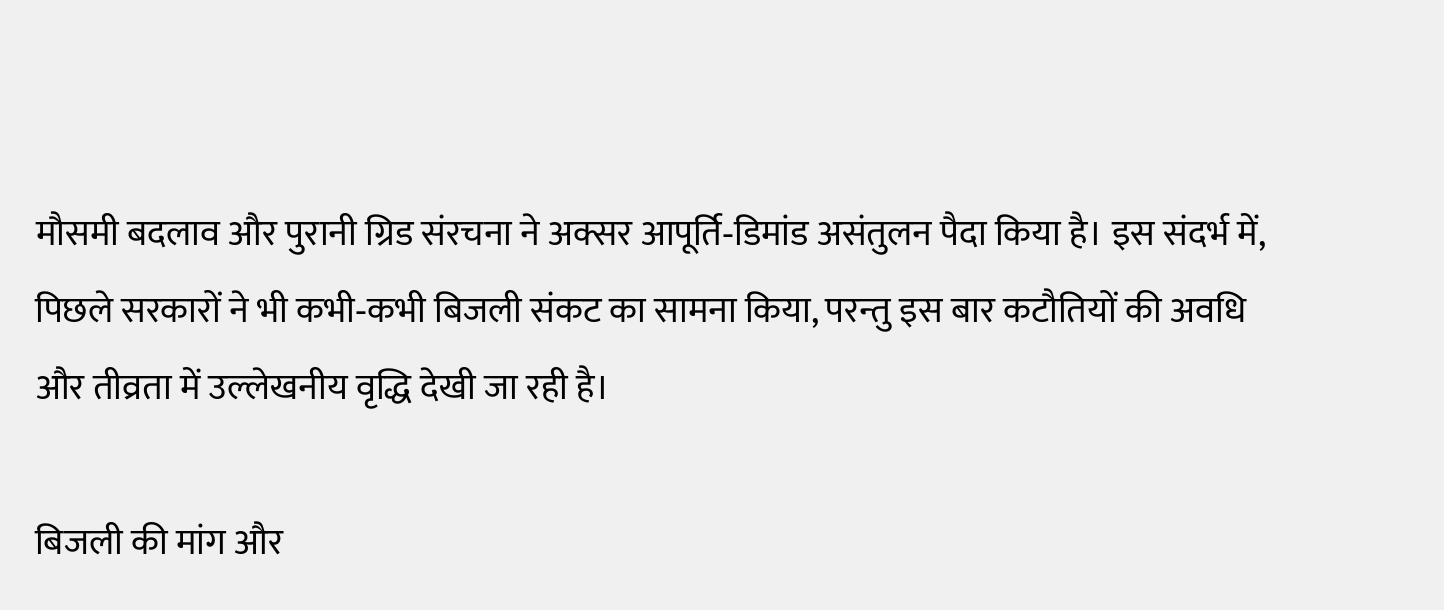मौसमी बदलाव और पुरानी ग्रिड संरचना ने अक्सर आपूर्ति‑डिमांड असंतुलन पैदा किया है। इस संदर्भ में, पिछले सरकारों ने भी कभी‑कभी बिजली संकट का सामना किया, परन्तु इस बार कटौतियों की अवधि और तीव्रता में उल्लेखनीय वृद्धि देखी जा रही है।

बिजली की मांग और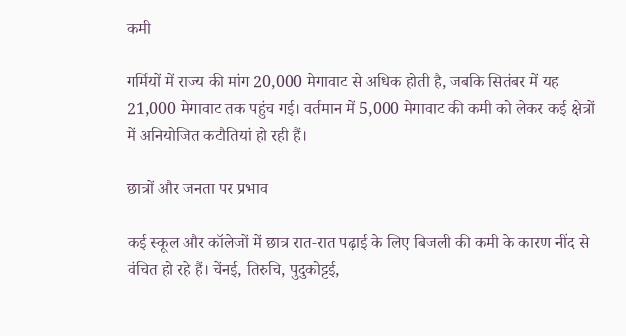कमी

गर्मियों में राज्य की मांग 20,000 मेगावाट से अधिक होती है, जबकि सितंबर में यह 21,000 मेगावाट तक पहुंच गई। वर्तमान में 5,000 मेगावाट की कमी को लेकर कई क्षेत्रों में अनियोजित कटौतियां हो रही हैं।

छात्रों और जनता पर प्रभाव

कई स्कूल और कॉलेजों में छात्र रात‑रात पढ़ाई के लिए बिजली की कमी के कारण नींद से वंचित हो रहे हैं। चेंनई, तिरुचि, पुदुकोट्टई,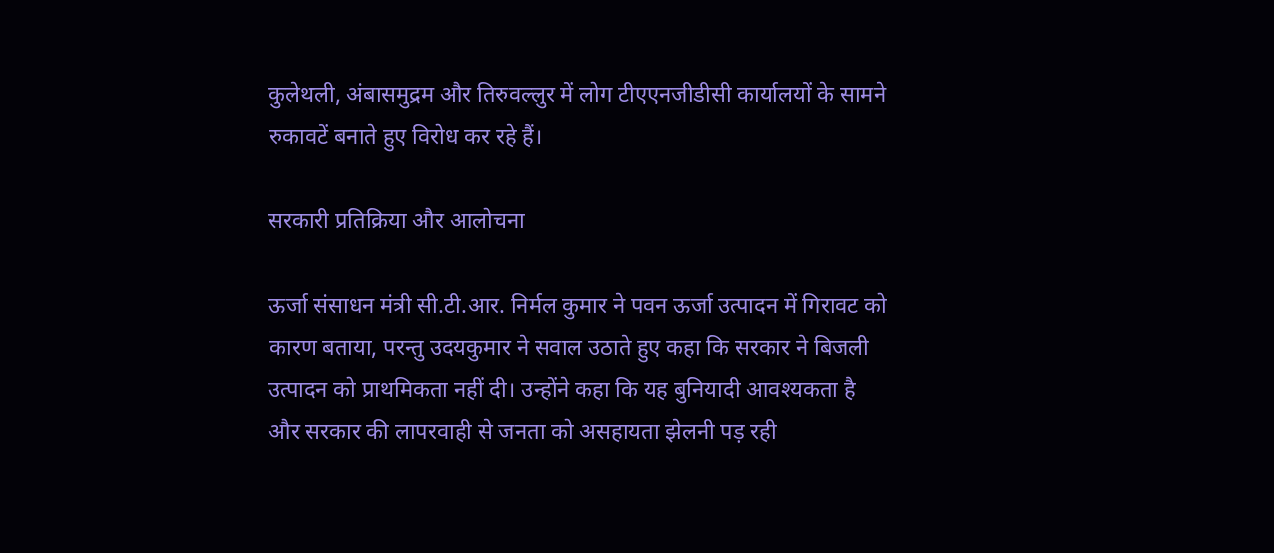कुलेथली, अंबासमुद्रम और तिरुवल्लुर में लोग टीएएनजीडीसी कार्यालयों के सामने रुकावटें बनाते हुए विरोध कर रहे हैं।

सरकारी प्रतिक्रिया और आलोचना

ऊर्जा संसाधन मंत्री सी.टी.आर. निर्मल कुमार ने पवन ऊर्जा उत्पादन में गिरावट को कारण बताया, परन्तु उदयकुमार ने सवाल उठाते हुए कहा कि सरकार ने बिजली उत्पादन को प्राथमिकता नहीं दी। उन्होंने कहा कि यह बुनियादी आवश्यकता है और सरकार की लापरवाही से जनता को असहायता झेलनी पड़ रही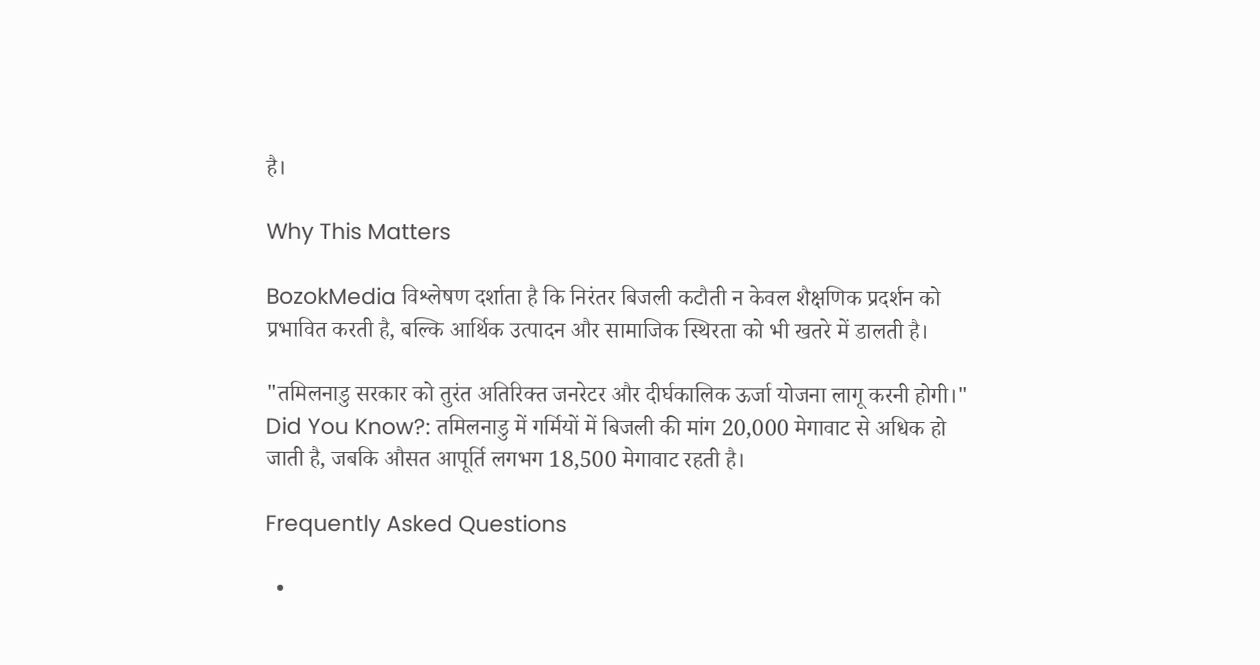है।

Why This Matters

BozokMedia विश्लेषण दर्शाता है कि निरंतर बिजली कटौती न केवल शैक्षणिक प्रदर्शन को प्रभावित करती है, बल्कि आर्थिक उत्पादन और सामाजिक स्थिरता को भी खतरे में डालती है।

"तमिलनाडु सरकार को तुरंत अतिरिक्त जनरेटर और दीर्घकालिक ऊर्जा योजना लागू करनी होगी।"
Did You Know?: तमिलनाडु में गर्मियों में बिजली की मांग 20,000 मेगावाट से अधिक हो जाती है, जबकि औसत आपूर्ति लगभग 18,500 मेगावाट रहती है।

Frequently Asked Questions

  •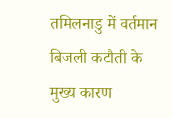तमिलनाडु में वर्तमान बिजली कटौती के मुख्य कारण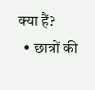क्या हैं?
  • छात्रों की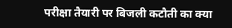परीक्षा तैयारी पर बिजली कटौती का क्या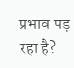प्रभाव पड़ रहा है?